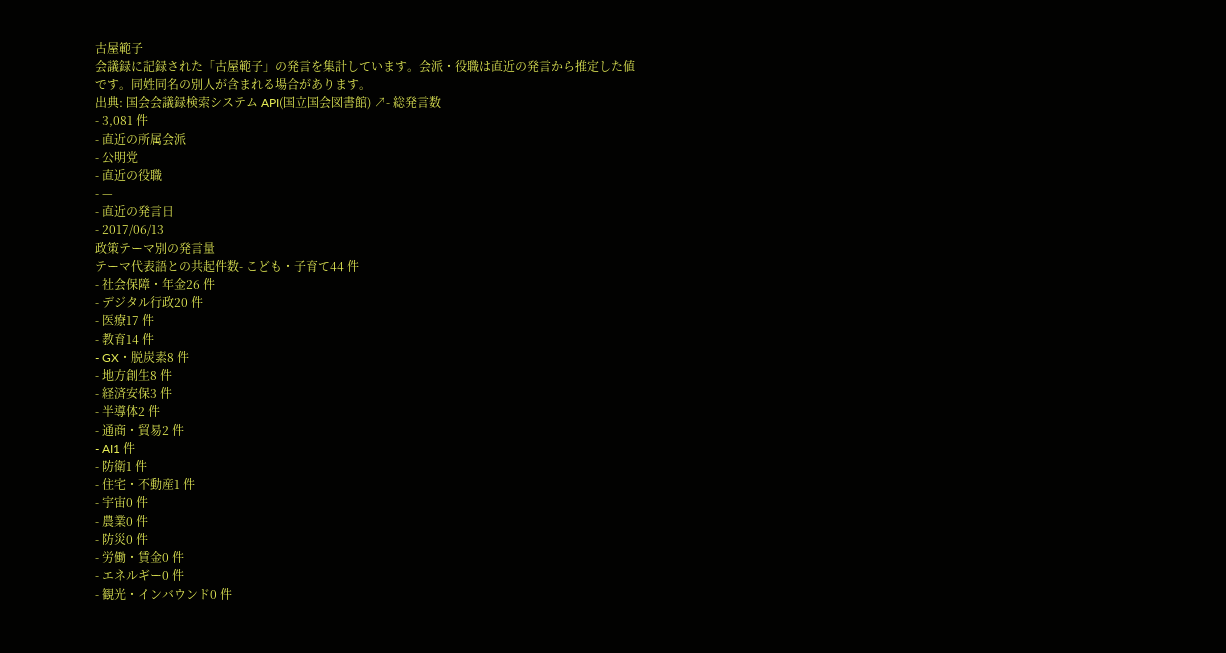古屋範子
会議録に記録された「古屋範子」の発言を集計しています。会派・役職は直近の発言から推定した値です。同姓同名の別人が含まれる場合があります。
出典: 国会会議録検索システム API(国立国会図書館) ↗- 総発言数
- 3,081 件
- 直近の所属会派
- 公明党
- 直近の役職
- —
- 直近の発言日
- 2017/06/13
政策テーマ別の発言量
テーマ代表語との共起件数- こども・子育て44 件
- 社会保障・年金26 件
- デジタル行政20 件
- 医療17 件
- 教育14 件
- GX・脱炭素8 件
- 地方創生8 件
- 経済安保3 件
- 半導体2 件
- 通商・貿易2 件
- AI1 件
- 防衛1 件
- 住宅・不動産1 件
- 宇宙0 件
- 農業0 件
- 防災0 件
- 労働・賃金0 件
- エネルギー0 件
- 観光・インバウンド0 件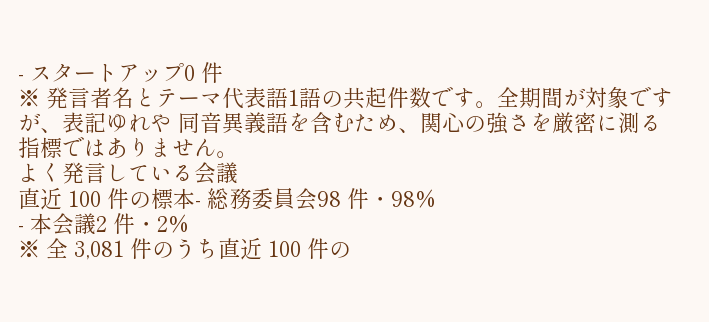- スタートアップ0 件
※ 発言者名とテーマ代表語1語の共起件数です。全期間が対象ですが、表記ゆれや 同音異義語を含むため、関心の強さを厳密に測る指標ではありません。
よく発言している会議
直近 100 件の標本- 総務委員会98 件・98%
- 本会議2 件・2%
※ 全 3,081 件のうち直近 100 件の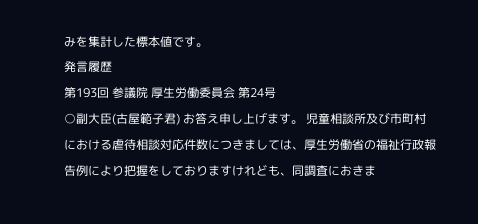みを集計した標本値です。
発言履歴
第193回 参議院 厚生労働委員会 第24号
○副大臣(古屋範子君) お答え申し上げます。 児童相談所及び市町村における虐待相談対応件数につきましては、厚生労働省の福祉行政報告例により把握をしておりますけれども、同調査におきま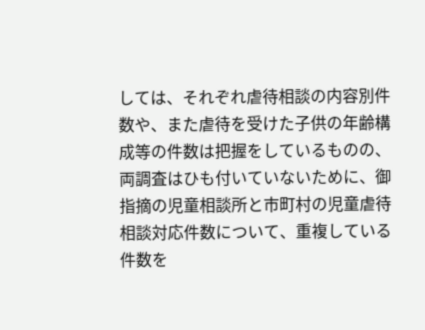しては、それぞれ虐待相談の内容別件数や、また虐待を受けた子供の年齢構成等の件数は把握をしているものの、両調査はひも付いていないために、御指摘の児童相談所と市町村の児童虐待相談対応件数について、重複している件数を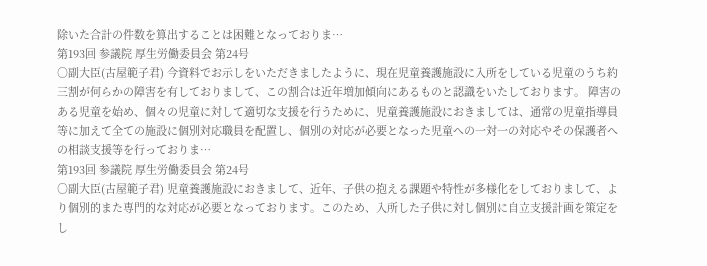除いた合計の件数を算出することは困難となっておりま…
第193回 参議院 厚生労働委員会 第24号
○副大臣(古屋範子君) 今資料でお示しをいただきましたように、現在児童養護施設に入所をしている児童のうち約三割が何らかの障害を有しておりまして、この割合は近年増加傾向にあるものと認識をいたしております。 障害のある児童を始め、個々の児童に対して適切な支援を行うために、児童養護施設におきましては、通常の児童指導員等に加えて全ての施設に個別対応職員を配置し、個別の対応が必要となった児童への一対一の対応やその保護者への相談支援等を行っておりま…
第193回 参議院 厚生労働委員会 第24号
○副大臣(古屋範子君) 児童養護施設におきまして、近年、子供の抱える課題や特性が多様化をしておりまして、より個別的また専門的な対応が必要となっております。このため、入所した子供に対し個別に自立支援計画を策定をし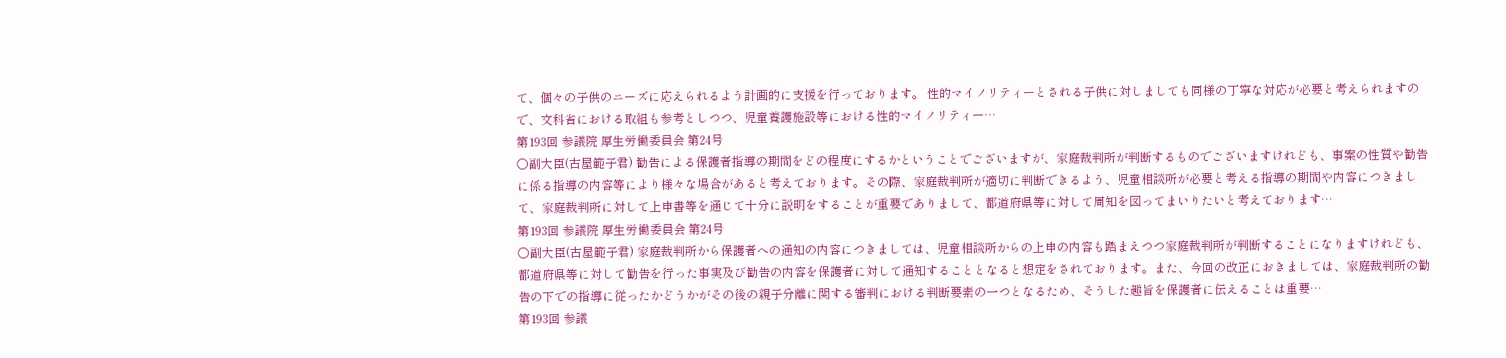て、個々の子供のニーズに応えられるよう計画的に支援を行っております。 性的マイノリティーとされる子供に対しましても同様の丁寧な対応が必要と考えられますので、文科省における取組も参考としつつ、児童養護施設等における性的マイノリティー…
第193回 参議院 厚生労働委員会 第24号
○副大臣(古屋範子君) 勧告による保護者指導の期間をどの程度にするかということでございますが、家庭裁判所が判断するものでございますけれども、事案の性質や勧告に係る指導の内容等により様々な場合があると考えております。その際、家庭裁判所が適切に判断できるよう、児童相談所が必要と考える指導の期間や内容につきまして、家庭裁判所に対して上申書等を通じて十分に説明をすることが重要でありまして、都道府県等に対して周知を図ってまいりたいと考えております…
第193回 参議院 厚生労働委員会 第24号
○副大臣(古屋範子君) 家庭裁判所から保護者への通知の内容につきましては、児童相談所からの上申の内容も踏まえつつ家庭裁判所が判断することになりますけれども、都道府県等に対して勧告を行った事実及び勧告の内容を保護者に対して通知することとなると想定をされております。また、今回の改正におきましては、家庭裁判所の勧告の下での指導に従ったかどうかがその後の親子分離に関する審判における判断要素の一つとなるため、そうした趣旨を保護者に伝えることは重要…
第193回 参議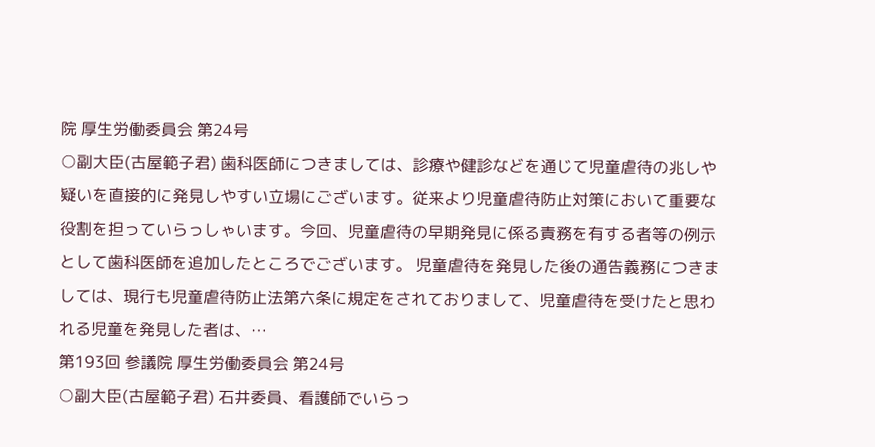院 厚生労働委員会 第24号
○副大臣(古屋範子君) 歯科医師につきましては、診療や健診などを通じて児童虐待の兆しや疑いを直接的に発見しやすい立場にございます。従来より児童虐待防止対策において重要な役割を担っていらっしゃいます。今回、児童虐待の早期発見に係る責務を有する者等の例示として歯科医師を追加したところでございます。 児童虐待を発見した後の通告義務につきましては、現行も児童虐待防止法第六条に規定をされておりまして、児童虐待を受けたと思われる児童を発見した者は、…
第193回 参議院 厚生労働委員会 第24号
○副大臣(古屋範子君) 石井委員、看護師でいらっ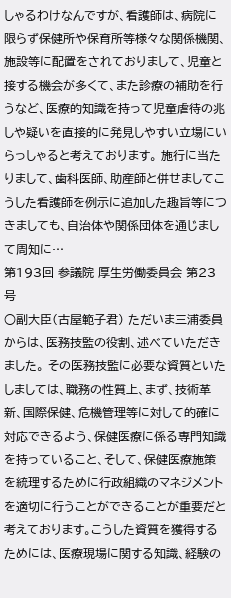しゃるわけなんですが、看護師は、病院に限らず保健所や保育所等様々な関係機関、施設等に配置をされておりまして、児童と接する機会が多くて、また診療の補助を行うなど、医療的知識を持って児童虐待の兆しや疑いを直接的に発見しやすい立場にいらっしゃると考えております。 施行に当たりまして、歯科医師、助産師と併せましてこうした看護師を例示に追加した趣旨等につきましても、自治体や関係団体を通じまして周知に…
第193回 参議院 厚生労働委員会 第23号
○副大臣(古屋範子君) ただいま三浦委員からは、医務技監の役割、述べていただきました。 その医務技監に必要な資質といたしましては、職務の性質上、まず、技術革新、国際保健、危機管理等に対して的確に対応できるよう、保健医療に係る専門知識を持っていること、そして、保健医療施策を統理するために行政組織のマネジメントを適切に行うことができることが重要だと考えております。こうした資質を獲得するためには、医療現場に関する知識、経験の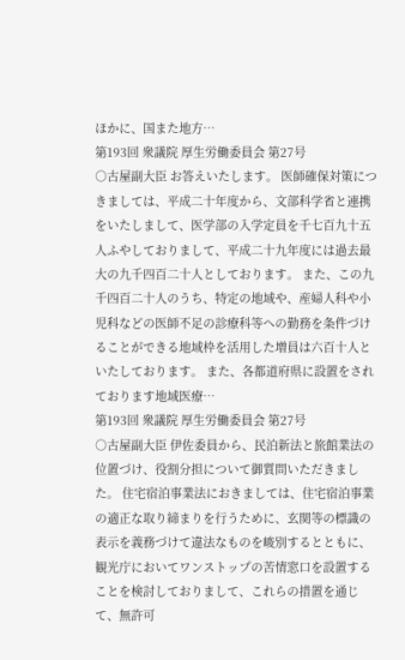ほかに、国また地方…
第193回 衆議院 厚生労働委員会 第27号
○古屋副大臣 お答えいたします。 医師確保対策につきましては、平成二十年度から、文部科学省と連携をいたしまして、医学部の入学定員を千七百九十五人ふやしておりまして、平成二十九年度には過去最大の九千四百二十人としております。 また、この九千四百二十人のうち、特定の地域や、産婦人科や小児科などの医師不足の診療科等への勤務を条件づけることができる地域枠を活用した増員は六百十人といたしております。 また、各都道府県に設置をされております地域医療…
第193回 衆議院 厚生労働委員会 第27号
○古屋副大臣 伊佐委員から、民泊新法と旅館業法の位置づけ、役割分担について御質問いただきました。 住宅宿泊事業法におきましては、住宅宿泊事業の適正な取り締まりを行うために、玄関等の標識の表示を義務づけて違法なものを峻別するとともに、観光庁においてワンストップの苦情窓口を設置することを検討しておりまして、これらの措置を通じて、無許可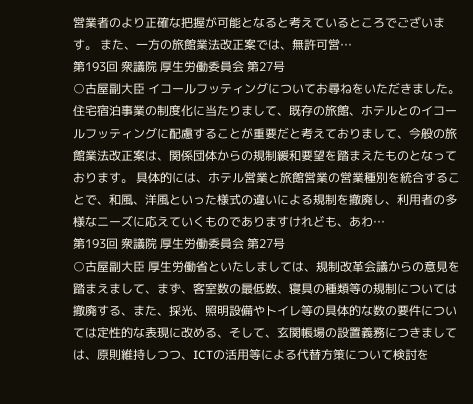営業者のより正確な把握が可能となると考えているところでございます。 また、一方の旅館業法改正案では、無許可営…
第193回 衆議院 厚生労働委員会 第27号
○古屋副大臣 イコールフッティングについてお尋ねをいただきました。 住宅宿泊事業の制度化に当たりまして、既存の旅館、ホテルとのイコールフッティングに配慮することが重要だと考えておりまして、今般の旅館業法改正案は、関係団体からの規制緩和要望を踏まえたものとなっております。 具体的には、ホテル営業と旅館営業の営業種別を統合することで、和風、洋風といった様式の違いによる規制を撤廃し、利用者の多様なニーズに応えていくものでありますけれども、あわ…
第193回 衆議院 厚生労働委員会 第27号
○古屋副大臣 厚生労働省といたしましては、規制改革会議からの意見を踏まえまして、まず、客室数の最低数、寝具の種類等の規制については撤廃する、また、採光、照明設備やトイレ等の具体的な数の要件については定性的な表現に改める、そして、玄関帳場の設置義務につきましては、原則維持しつつ、ICTの活用等による代替方策について検討を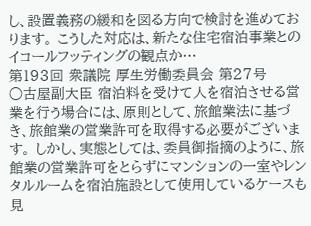し、設置義務の緩和を図る方向で検討を進めております。 こうした対応は、新たな住宅宿泊事業とのイコールフッティングの観点か…
第193回 衆議院 厚生労働委員会 第27号
○古屋副大臣 宿泊料を受けて人を宿泊させる営業を行う場合には、原則として、旅館業法に基づき、旅館業の営業許可を取得する必要がございます。 しかし、実態としては、委員御指摘のように、旅館業の営業許可をとらずにマンションの一室やレンタルルームを宿泊施設として使用しているケースも見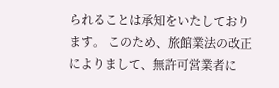られることは承知をいたしております。 このため、旅館業法の改正によりまして、無許可営業者に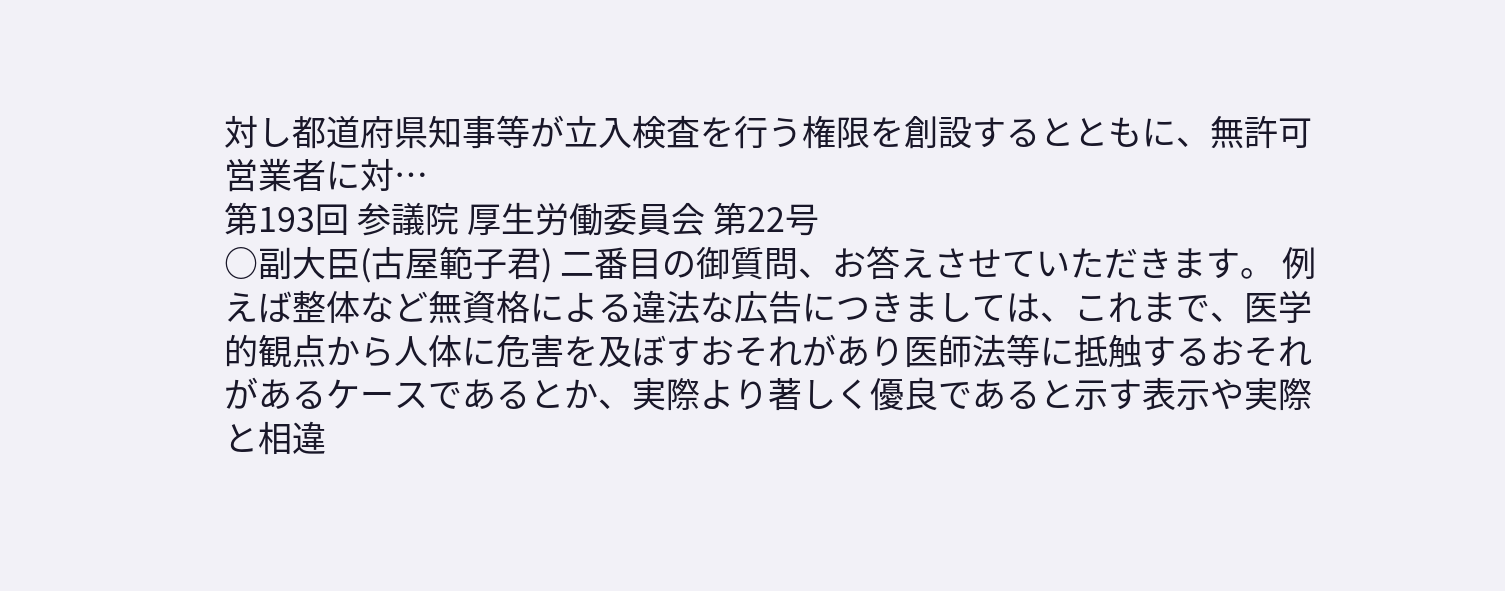対し都道府県知事等が立入検査を行う権限を創設するとともに、無許可営業者に対…
第193回 参議院 厚生労働委員会 第22号
○副大臣(古屋範子君) 二番目の御質問、お答えさせていただきます。 例えば整体など無資格による違法な広告につきましては、これまで、医学的観点から人体に危害を及ぼすおそれがあり医師法等に抵触するおそれがあるケースであるとか、実際より著しく優良であると示す表示や実際と相違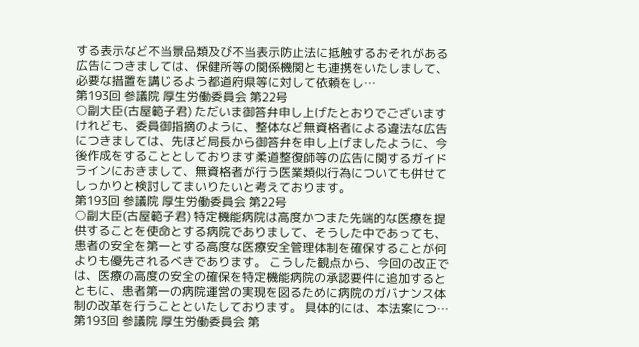する表示など不当景品類及び不当表示防止法に抵触するおそれがある広告につきましては、保健所等の関係機関とも連携をいたしまして、必要な措置を講じるよう都道府県等に対して依頼をし…
第193回 参議院 厚生労働委員会 第22号
○副大臣(古屋範子君) ただいま御答弁申し上げたとおりでございますけれども、委員御指摘のように、整体など無資格者による違法な広告につきましては、先ほど局長から御答弁を申し上げましたように、今後作成をすることとしております柔道整復師等の広告に関するガイドラインにおきまして、無資格者が行う医業類似行為についても併せてしっかりと検討してまいりたいと考えております。
第193回 参議院 厚生労働委員会 第22号
○副大臣(古屋範子君) 特定機能病院は高度かつまた先端的な医療を提供することを使命とする病院でありまして、そうした中であっても、患者の安全を第一とする高度な医療安全管理体制を確保することが何よりも優先されるべきであります。 こうした観点から、今回の改正では、医療の高度の安全の確保を特定機能病院の承認要件に追加するとともに、患者第一の病院運営の実現を図るために病院のガバナンス体制の改革を行うことといたしております。 具体的には、本法案につ…
第193回 参議院 厚生労働委員会 第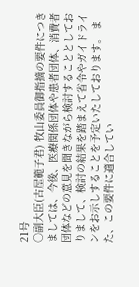21号
○副大臣(古屋範子君) 牧山委員御指摘の要件につきましては、今後、医療関係団体や患者団体、消費者団体などの意見を聞きながら検討することとしておりまして、検討の結果を踏まえて省令やガイドラインをお示しすることを予定いたしております。 また、この要件に適合してい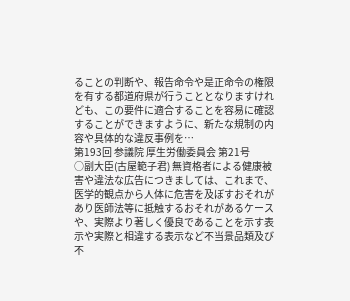ることの判断や、報告命令や是正命令の権限を有する都道府県が行うこととなりますけれども、この要件に適合することを容易に確認することができますように、新たな規制の内容や具体的な違反事例を…
第193回 参議院 厚生労働委員会 第21号
○副大臣(古屋範子君) 無資格者による健康被害や違法な広告につきましては、これまで、医学的観点から人体に危害を及ぼすおそれがあり医師法等に抵触するおそれがあるケースや、実際より著しく優良であることを示す表示や実際と相違する表示など不当景品類及び不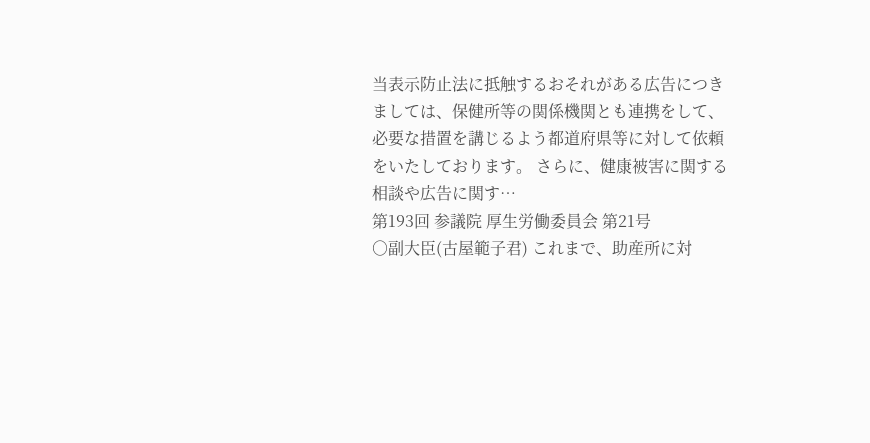当表示防止法に抵触するおそれがある広告につきましては、保健所等の関係機関とも連携をして、必要な措置を講じるよう都道府県等に対して依頼をいたしております。 さらに、健康被害に関する相談や広告に関す…
第193回 参議院 厚生労働委員会 第21号
○副大臣(古屋範子君) これまで、助産所に対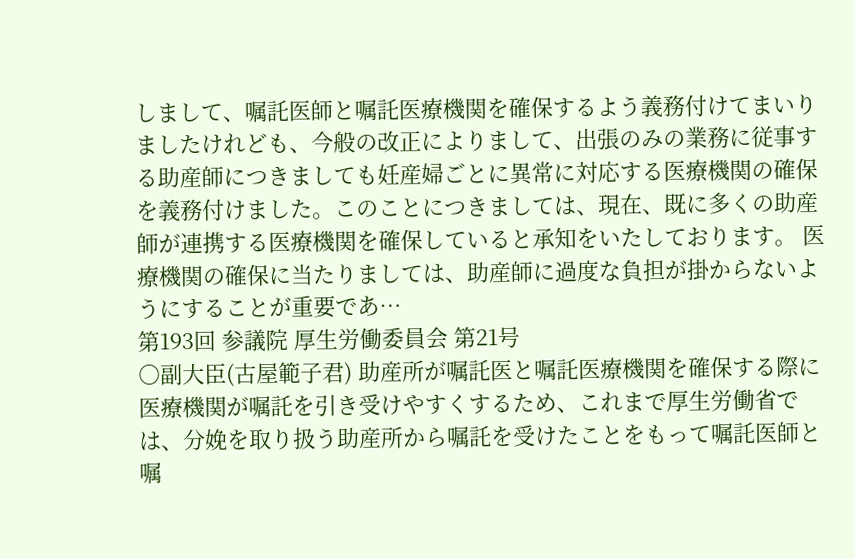しまして、嘱託医師と嘱託医療機関を確保するよう義務付けてまいりましたけれども、今般の改正によりまして、出張のみの業務に従事する助産師につきましても妊産婦ごとに異常に対応する医療機関の確保を義務付けました。このことにつきましては、現在、既に多くの助産師が連携する医療機関を確保していると承知をいたしております。 医療機関の確保に当たりましては、助産師に過度な負担が掛からないようにすることが重要であ…
第193回 参議院 厚生労働委員会 第21号
○副大臣(古屋範子君) 助産所が嘱託医と嘱託医療機関を確保する際に医療機関が嘱託を引き受けやすくするため、これまで厚生労働省では、分娩を取り扱う助産所から嘱託を受けたことをもって嘱託医師と嘱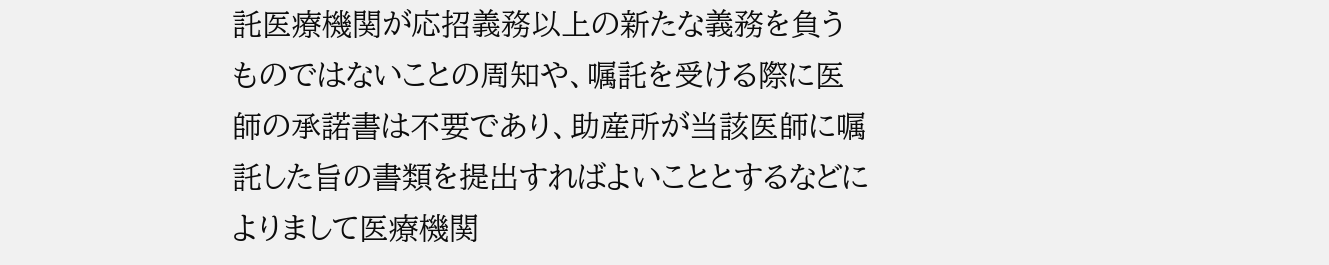託医療機関が応招義務以上の新たな義務を負うものではないことの周知や、嘱託を受ける際に医師の承諾書は不要であり、助産所が当該医師に嘱託した旨の書類を提出すればよいこととするなどによりまして医療機関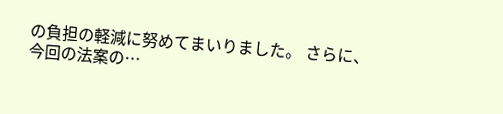の負担の軽減に努めてまいりました。 さらに、今回の法案の…